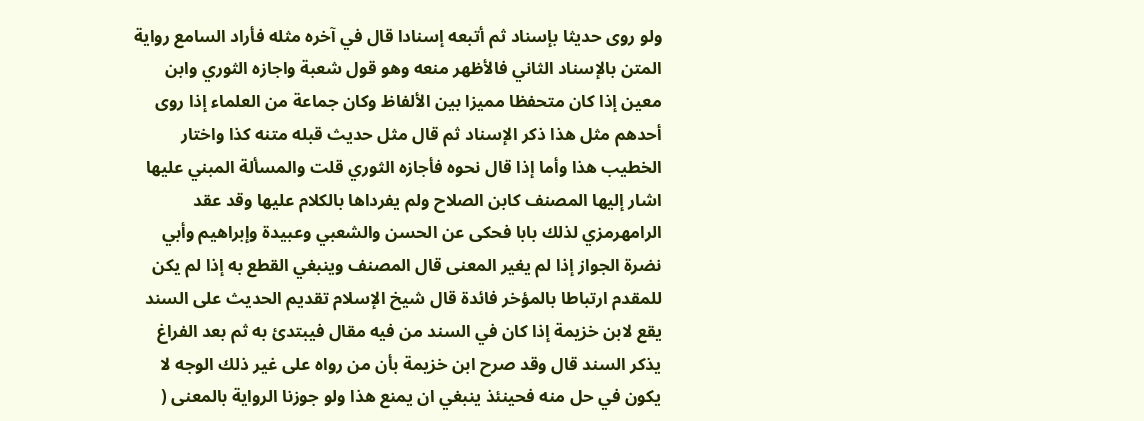ولو روى حديثا بإسناد ثم أتبعه إسنادا قال في آخره مثله فأراد السامع رواية المتن بالإسناد الثاني فالأظهر منعه وهو قول شعبة واجازه الثوري وابن معين إذا كان متحفظا مميزا بين الألفاظ وكان جماعة من العلماء إذا روى أحدهم مثل هذا ذكر الإسناد ثم قال مثل حديث قبله متنه كذا واختار الخطيب هذا وأما إذا قال نحوه فأجازه الثوري قلت والمسألة المبني عليها اشار إليها المصنف كابن الصلاح ولم يفرداها بالكلام عليها وقد عقد الرامهرمزي لذلك بابا فحكى عن الحسن والشعبي وعبيدة وإبراهيم وأبي نضرة الجواز إذا لم يغير المعنى قال المصنف وينبغي القطع به إذا لم يكن للمقدم ارتباطا بالمؤخر فائدة قال شيخ الإسلام تقديم الحديث على السند يقع لابن خزيمة إذا كان في السند من فيه مقال فيبتدئ به ثم بعد الفراغ يذكر السند قال وقد صرح ابن خزيمة بأن من رواه على غير ذلك الوجه لا يكون في حل منه فحينئذ ينبغي ان يمنع هذا ولو جوزنا الرواية بالمعنى (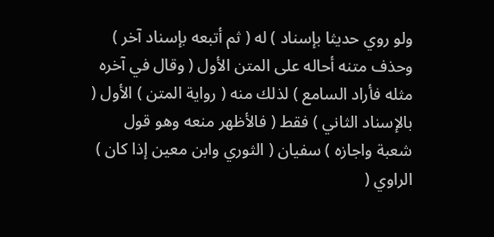ولو روي حديثا بإسناد ) له ( ثم أتبعه بإسناد آخر ) وحذف متنه أحاله على المتن الأول ( وقال في آخره مثله فأراد السامع ) لذلك منه ( رواية المتن ) الأول ( بالإسناد الثاني ) فقط ( فالأظهر منعه وهو قول شعبة واجازه ) سفيان ( الثوري وابن معين إذا كان ) الراوي (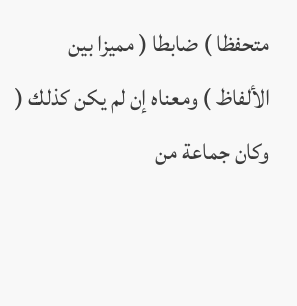متحفظا ) ضابطا ( مميزا بين الألفاظ ) ومعناه إن لم يكن كذلك ( وكان جماعة من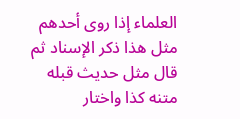العلماء إذا روى أحدهم مثل هذا ذكر الإسناد ثم قال مثل حديث قبله متنه كذا واختار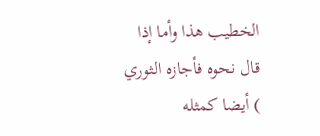الخطيب هذا وأما إذا قال نحوه فأجازه الثوري ) أيضا كمثله